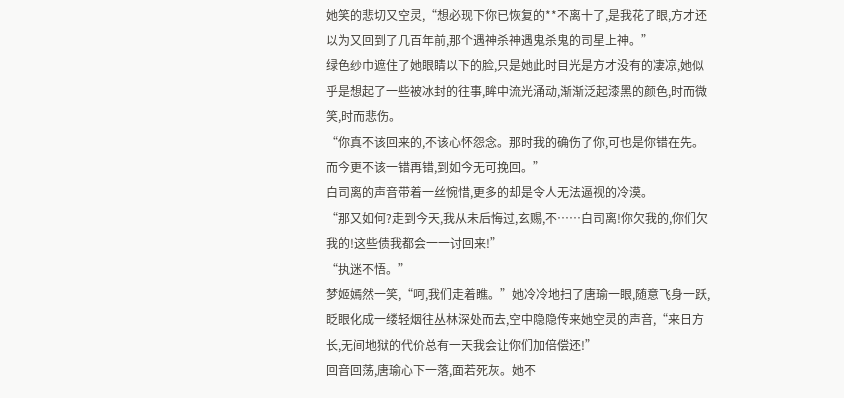她笑的悲切又空灵,“想必现下你已恢复的**不离十了,是我花了眼,方才还以为又回到了几百年前,那个遇神杀神遇鬼杀鬼的司星上神。”
绿色纱巾遮住了她眼睛以下的脸,只是她此时目光是方才没有的凄凉,她似乎是想起了一些被冰封的往事,眸中流光涌动,渐渐泛起漆黑的颜色,时而微笑,时而悲伤。
“你真不该回来的,不该心怀怨念。那时我的确伤了你,可也是你错在先。而今更不该一错再错,到如今无可挽回。”
白司离的声音带着一丝惋惜,更多的却是令人无法逼视的冷漠。
“那又如何?走到今天,我从未后悔过,玄赐,不……白司离!你欠我的,你们欠我的!这些债我都会一一讨回来!”
“执迷不悟。”
梦姬嫣然一笑,“呵,我们走着瞧。”她冷冷地扫了唐瑜一眼,随意飞身一跃,眨眼化成一缕轻烟往丛林深处而去,空中隐隐传来她空灵的声音,“来日方长,无间地狱的代价总有一天我会让你们加倍偿还!”
回音回荡,唐瑜心下一落,面若死灰。她不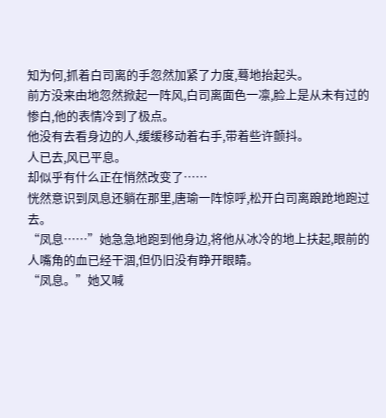知为何,抓着白司离的手忽然加紧了力度,蓦地抬起头。
前方没来由地忽然掀起一阵风,白司离面色一凛,脸上是从未有过的惨白,他的表情冷到了极点。
他没有去看身边的人,缓缓移动着右手,带着些许颤抖。
人已去,风已平息。
却似乎有什么正在悄然改变了……
恍然意识到凤息还躺在那里,唐瑜一阵惊呼,松开白司离踉跄地跑过去。
“凤息……”她急急地跑到他身边,将他从冰冷的地上扶起,眼前的人嘴角的血已经干涸,但仍旧没有睁开眼睛。
“凤息。”她又喊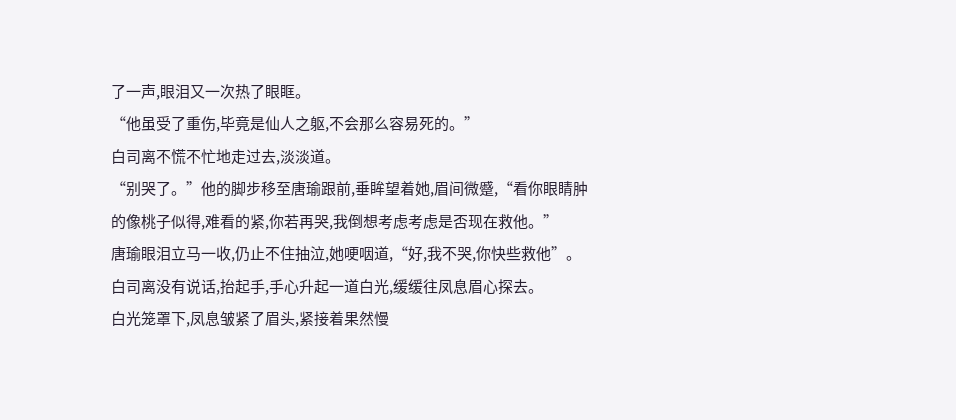了一声,眼泪又一次热了眼眶。
“他虽受了重伤,毕竟是仙人之躯,不会那么容易死的。”
白司离不慌不忙地走过去,淡淡道。
“别哭了。”他的脚步移至唐瑜跟前,垂眸望着她,眉间微蹙,“看你眼睛肿的像桃子似得,难看的紧,你若再哭,我倒想考虑考虑是否现在救他。”
唐瑜眼泪立马一收,仍止不住抽泣,她哽咽道,“好,我不哭,你快些救他”。
白司离没有说话,抬起手,手心升起一道白光,缓缓往凤息眉心探去。
白光笼罩下,凤息皱紧了眉头,紧接着果然慢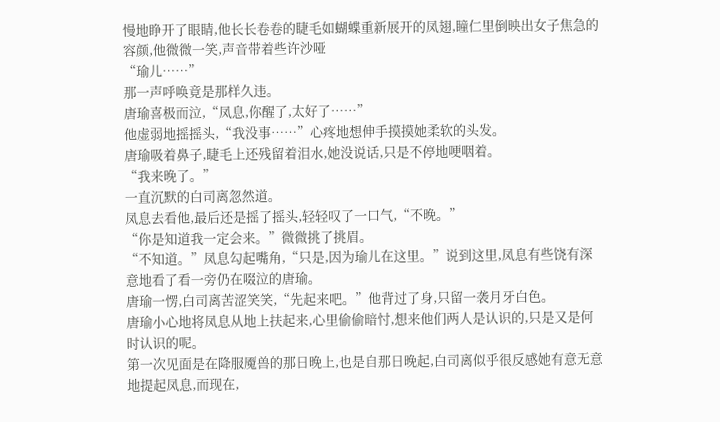慢地睁开了眼睛,他长长卷卷的睫毛如蝴蝶重新展开的凤翅,瞳仁里倒映出女子焦急的容颜,他微微一笑,声音带着些许沙哑
“瑜儿……”
那一声呼唤竟是那样久违。
唐瑜喜极而泣,“凤息,你醒了,太好了……”
他虚弱地摇摇头,“我没事……”心疼地想伸手摸摸她柔软的头发。
唐瑜吸着鼻子,睫毛上还残留着泪水,她没说话,只是不停地哽咽着。
“我来晚了。”
一直沉默的白司离忽然道。
凤息去看他,最后还是摇了摇头,轻轻叹了一口气,“不晚。”
“你是知道我一定会来。”微微挑了挑眉。
“不知道。”凤息勾起嘴角,“只是,因为瑜儿在这里。”说到这里,凤息有些饶有深意地看了看一旁仍在啜泣的唐瑜。
唐瑜一愣,白司离苦涩笑笑,“先起来吧。”他背过了身,只留一袭月牙白色。
唐瑜小心地将凤息从地上扶起来,心里偷偷暗忖,想来他们两人是认识的,只是又是何时认识的呢。
第一次见面是在降服魇兽的那日晚上,也是自那日晚起,白司离似乎很反感她有意无意地提起凤息,而现在,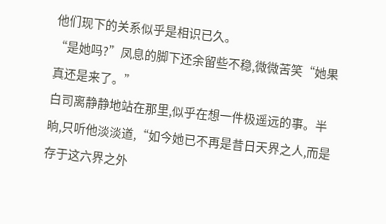他们现下的关系似乎是相识已久。
“是她吗?”凤息的脚下还余留些不稳,微微苦笑“她果真还是来了。”
白司离静静地站在那里,似乎在想一件极遥远的事。半晌,只听他淡淡道,“如今她已不再是昔日天界之人,而是存于这六界之外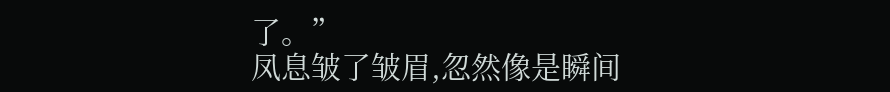了。”
凤息皱了皱眉,忽然像是瞬间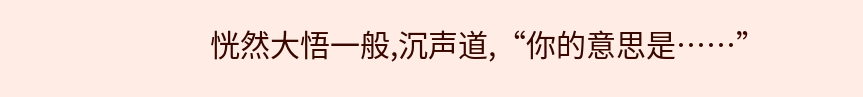恍然大悟一般,沉声道,“你的意思是……”